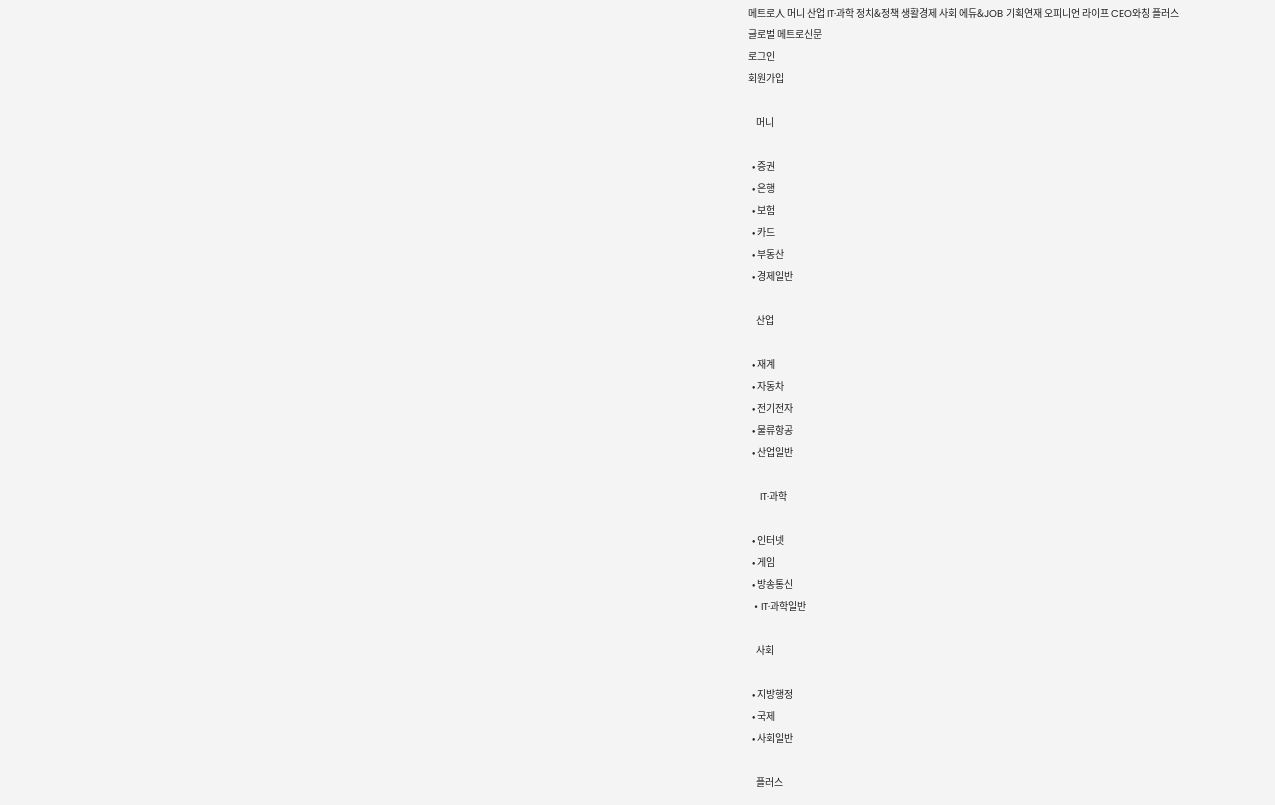메트로人 머니 산업 IT·과학 정치&정책 생활경제 사회 에듀&JOB 기획연재 오피니언 라이프 CEO와칭 플러스
글로벌 메트로신문
로그인
회원가입

    머니

  • 증권
  • 은행
  • 보험
  • 카드
  • 부동산
  • 경제일반

    산업

  • 재계
  • 자동차
  • 전기전자
  • 물류항공
  • 산업일반

    IT·과학

  • 인터넷
  • 게임
  • 방송통신
  • IT·과학일반

    사회

  • 지방행정
  • 국제
  • 사회일반

    플러스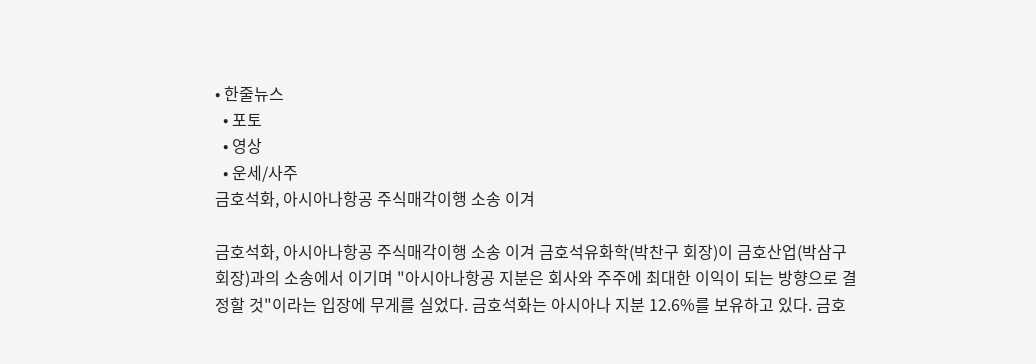• 한줄뉴스
  • 포토
  • 영상
  • 운세/사주
금호석화, 아시아나항공 주식매각이행 소송 이겨

금호석화, 아시아나항공 주식매각이행 소송 이겨 금호석유화학(박찬구 회장)이 금호산업(박삼구 회장)과의 소송에서 이기며 "아시아나항공 지분은 회사와 주주에 최대한 이익이 되는 방향으로 결정할 것"이라는 입장에 무게를 실었다. 금호석화는 아시아나 지분 12.6%를 보유하고 있다. 금호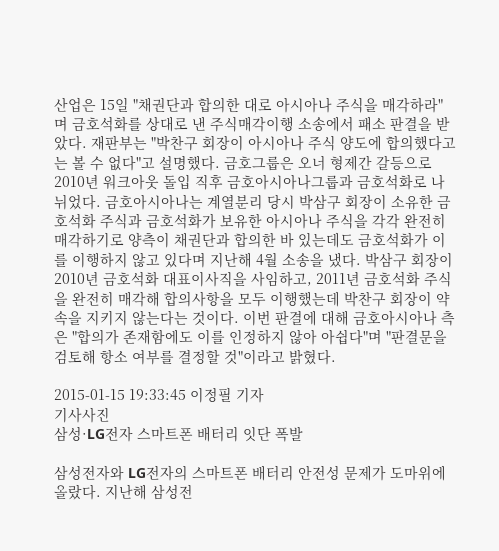산업은 15일 "채권단과 합의한 대로 아시아나 주식을 매각하라"며 금호석화를 상대로 낸 주식매각이행 소송에서 패소 판결을 받았다. 재판부는 "박찬구 회장이 아시아나 주식 양도에 합의했다고는 볼 수 없다"고 설명했다. 금호그룹은 오너 형제간 갈등으로 2010년 워크아웃 돌입 직후 금호아시아나그룹과 금호석화로 나뉘었다. 금호아시아나는 계열분리 당시 박삼구 회장이 소유한 금호석화 주식과 금호석화가 보유한 아시아나 주식을 각각 완전히 매각하기로 양측이 채권단과 합의한 바 있는데도 금호석화가 이를 이행하지 않고 있다며 지난해 4월 소송을 냈다. 박삼구 회장이 2010년 금호석화 대표이사직을 사임하고, 2011년 금호석화 주식을 완전히 매각해 합의사항을 모두 이행했는데 박찬구 회장이 약속을 지키지 않는다는 것이다. 이번 판결에 대해 금호아시아나 측은 "합의가 존재함에도 이를 인정하지 않아 아쉽다"며 "판결문을 검토해 항소 여부를 결정할 것"이라고 밝혔다.

2015-01-15 19:33:45 이정필 기자
기사사진
삼성·LG전자 스마트폰 배터리 잇단 폭발

삼성전자와 LG전자의 스마트폰 배터리 안전성 문제가 도마위에 올랐다. 지난해 삼성전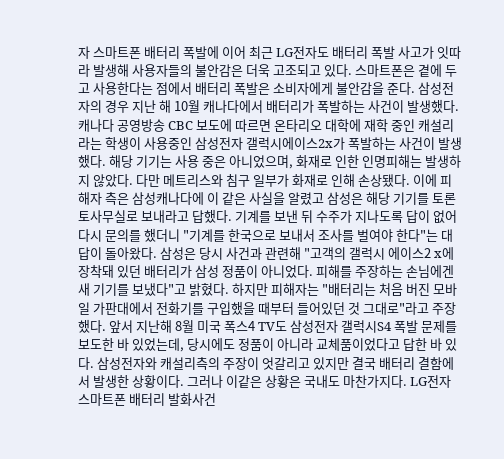자 스마트폰 배터리 폭발에 이어 최근 LG전자도 배터리 폭발 사고가 잇따라 발생해 사용자들의 불안감은 더욱 고조되고 있다. 스마트폰은 곁에 두고 사용한다는 점에서 배터리 폭발은 소비자에게 불안감을 준다. 삼성전자의 경우 지난 해 10월 캐나다에서 배터리가 폭발하는 사건이 발생했다. 캐나다 공영방송 CBC 보도에 따르면 온타리오 대학에 재학 중인 캐설리라는 학생이 사용중인 삼성전자 갤럭시에이스2x가 폭발하는 사건이 발생했다. 해당 기기는 사용 중은 아니었으며, 화재로 인한 인명피해는 발생하지 않았다. 다만 메트리스와 침구 일부가 화재로 인해 손상됐다. 이에 피해자 측은 삼성캐나다에 이 같은 사실을 알렸고 삼성은 해당 기기를 토론토사무실로 보내라고 답했다. 기계를 보낸 뒤 수주가 지나도록 답이 없어 다시 문의를 했더니 "기계를 한국으로 보내서 조사를 벌여야 한다"는 대답이 돌아왔다. 삼성은 당시 사건과 관련해 "고객의 갤럭시 에이스2 x에 장착돼 있던 배터리가 삼성 정품이 아니었다. 피해를 주장하는 손님에겐 새 기기를 보냈다"고 밝혔다. 하지만 피해자는 "배터리는 처음 버진 모바일 가판대에서 전화기를 구입했을 때부터 들어있던 것 그대로"라고 주장했다. 앞서 지난해 8월 미국 폭스4 TV도 삼성전자 갤럭시S4 폭발 문제를 보도한 바 있었는데, 당시에도 정품이 아니라 교체품이었다고 답한 바 있다. 삼성전자와 캐설리측의 주장이 엇갈리고 있지만 결국 배터리 결함에서 발생한 상황이다. 그러나 이같은 상황은 국내도 마찬가지다. LG전자 스마트폰 배터리 발화사건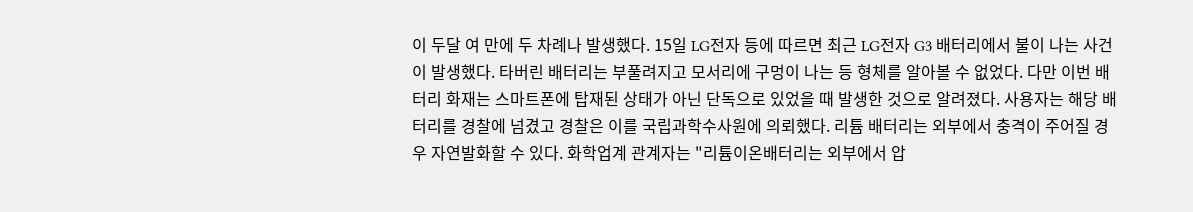이 두달 여 만에 두 차례나 발생했다. 15일 LG전자 등에 따르면 최근 LG전자 G3 배터리에서 불이 나는 사건이 발생했다. 타버린 배터리는 부풀려지고 모서리에 구멍이 나는 등 형체를 알아볼 수 없었다. 다만 이번 배터리 화재는 스마트폰에 탑재된 상태가 아닌 단독으로 있었을 때 발생한 것으로 알려졌다. 사용자는 해당 배터리를 경찰에 넘겼고 경찰은 이를 국립과학수사원에 의뢰했다. 리튬 배터리는 외부에서 충격이 주어질 경우 자연발화할 수 있다. 화학업계 관계자는 "리튬이온배터리는 외부에서 압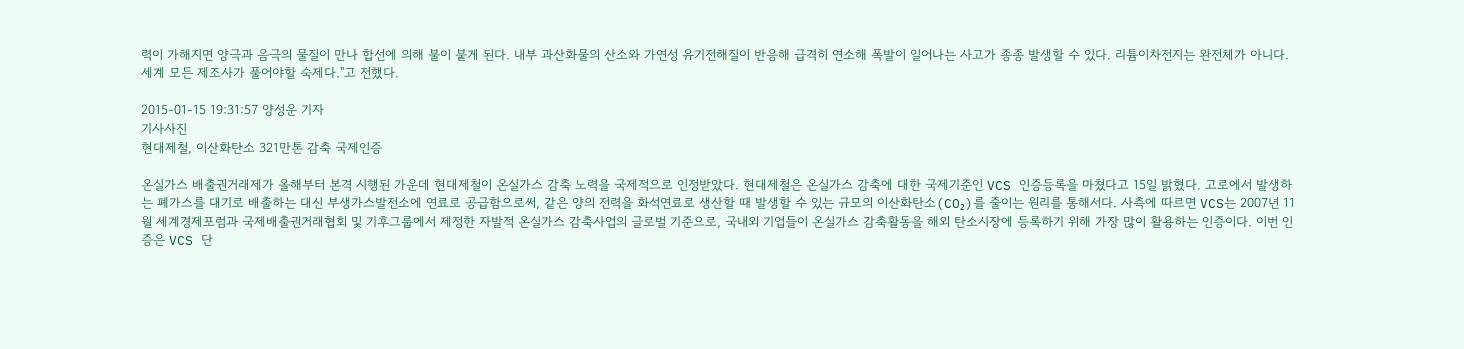력이 가해지면 양극과 음극의 물질이 만나 합선에 의해 불이 붙게 된다. 내부 과산화물의 산소와 가연성 유기전해질이 반응해 급격히 연소해 폭발이 일어나는 사고가 종종 발생할 수 있다. 리튬이차전지는 완전체가 아니다. 세계 모든 제조사가 풀어야할 숙제다."고 전했다.

2015-01-15 19:31:57 양성운 기자
기사사진
현대제철, 이산화탄소 321만톤 감축 국제인증

온실가스 배출권거래제가 올해부터 본격 시행된 가운데 현대제철이 온실가스 감축 노력을 국제적으로 인정받았다. 현대제철은 온실가스 감축에 대한 국제기준인 VCS 인증등록을 마쳤다고 15일 밝혔다. 고로에서 발생하는 폐가스를 대기로 배출하는 대신 부생가스발전소에 연료로 공급함으로써, 같은 양의 전력을 화석연료로 생산할 때 발생할 수 있는 규모의 이산화탄소(CO₂)를 줄이는 원리를 통해서다. 사측에 따르면 VCS는 2007년 11월 세계경제포럼과 국제배출권거래협회 및 기후그룹에서 제정한 자발적 온실가스 감축사업의 글로벌 기준으로, 국내외 기업들이 온실가스 감축활동을 해외 탄소시장에 등록하기 위해 가장 많이 활용하는 인증이다. 이번 인증은 VCS 단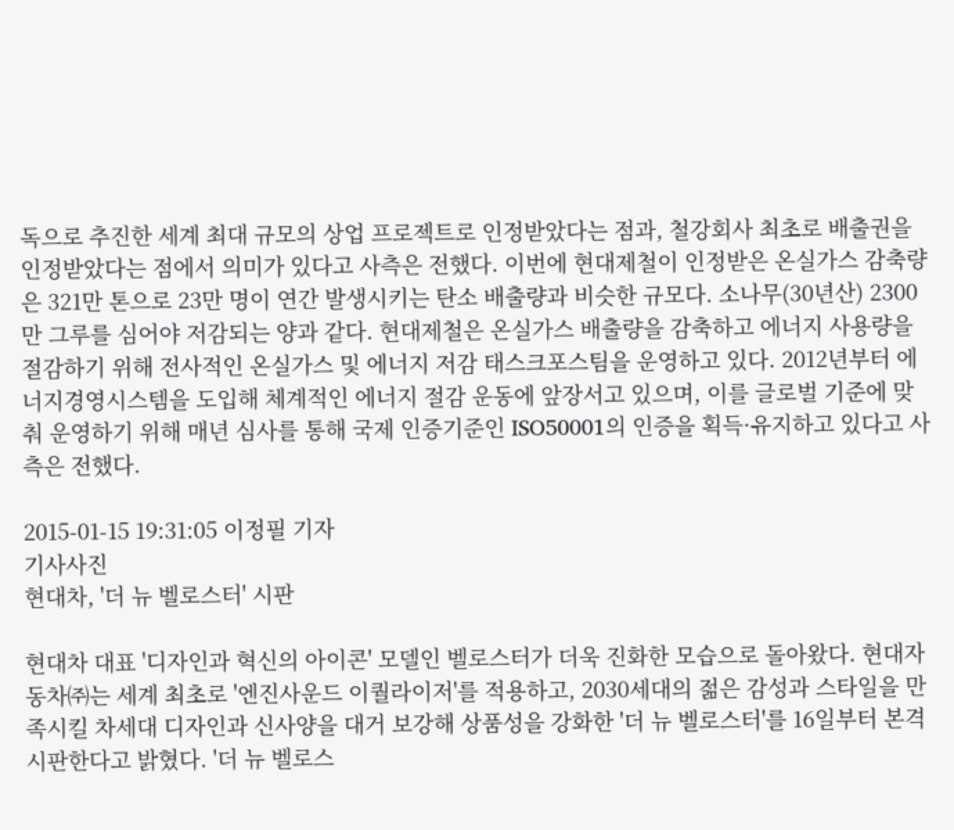독으로 추진한 세계 최대 규모의 상업 프로젝트로 인정받았다는 점과, 철강회사 최초로 배출권을 인정받았다는 점에서 의미가 있다고 사측은 전했다. 이번에 현대제철이 인정받은 온실가스 감축량은 321만 톤으로 23만 명이 연간 발생시키는 탄소 배출량과 비슷한 규모다. 소나무(30년산) 2300만 그루를 심어야 저감되는 양과 같다. 현대제철은 온실가스 배출량을 감축하고 에너지 사용량을 절감하기 위해 전사적인 온실가스 및 에너지 저감 태스크포스팀을 운영하고 있다. 2012년부터 에너지경영시스템을 도입해 체계적인 에너지 절감 운동에 앞장서고 있으며, 이를 글로벌 기준에 맞춰 운영하기 위해 매년 심사를 통해 국제 인증기준인 ISO50001의 인증을 획득·유지하고 있다고 사측은 전했다.

2015-01-15 19:31:05 이정필 기자
기사사진
현대차, '더 뉴 벨로스터' 시판

현대차 대표 '디자인과 혁신의 아이콘' 모델인 벨로스터가 더욱 진화한 모습으로 돌아왔다. 현대자동차㈜는 세계 최초로 '엔진사운드 이퀄라이저'를 적용하고, 2030세대의 젊은 감성과 스타일을 만족시킬 차세대 디자인과 신사양을 대거 보강해 상품성을 강화한 '더 뉴 벨로스터'를 16일부터 본격 시판한다고 밝혔다. '더 뉴 벨로스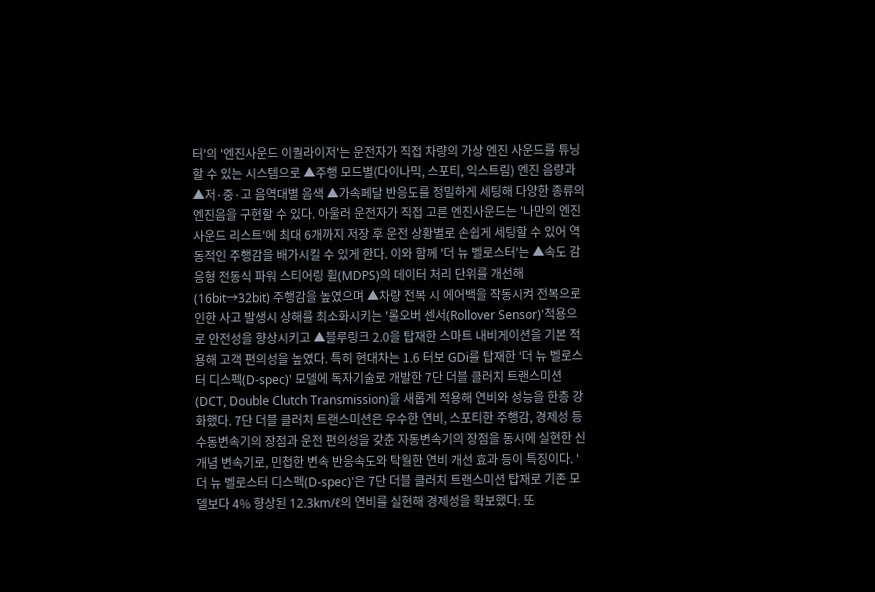터'의 '엔진사운드 이퀄라이저'는 운전자가 직접 차량의 가상 엔진 사운드를 튜닝할 수 있는 시스템으로 ▲주행 모드별(다이나믹, 스포티, 익스트림) 엔진 음량과 ▲저·중·고 음역대별 음색 ▲가속페달 반응도를 정밀하게 세팅해 다양한 종류의 엔진음을 구현할 수 있다. 아울러 운전자가 직접 고른 엔진사운드는 '나만의 엔진사운드 리스트'에 최대 6개까지 저장 후 운전 상황별로 손쉽게 세팅할 수 있어 역동적인 주행감을 배가시킬 수 있게 한다. 이와 함께 '더 뉴 벨로스터'는 ▲속도 감응형 전동식 파워 스티어링 휠(MDPS)의 데이터 처리 단위를 개선해(16bit→32bit) 주행감을 높였으며 ▲차량 전복 시 에어백을 작동시켜 전복으로 인한 사고 발생시 상해를 최소화시키는 '롤오버 센서(Rollover Sensor)'적용으로 안전성을 향상시키고 ▲블루링크 2.0을 탑재한 스마트 내비게이션을 기본 적용해 고객 편의성을 높였다. 특히 현대차는 1.6 터보 GDi를 탑재한 '더 뉴 벨로스터 디스펙(D-spec)' 모델에 독자기술로 개발한 7단 더블 클러치 트랜스미션(DCT, Double Clutch Transmission)을 새롭게 적용해 연비와 성능을 한층 강화했다. 7단 더블 클러치 트랜스미션은 우수한 연비, 스포티한 주행감, 경제성 등 수동변속기의 장점과 운전 편의성을 갖춘 자동변속기의 장점을 동시에 실현한 신개념 변속기로, 민첩한 변속 반응속도와 탁월한 연비 개선 효과 등이 특징이다. '더 뉴 벨로스터 디스펙(D-spec)'은 7단 더블 클러치 트랜스미션 탑재로 기존 모델보다 4% 향상된 12.3km/ℓ의 연비를 실현해 경제성을 확보했다. 또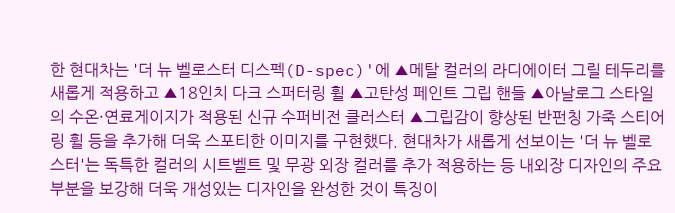한 현대차는 '더 뉴 벨로스터 디스펙(D-spec)'에 ▲메탈 컬러의 라디에이터 그릴 테두리를 새롭게 적용하고 ▲18인치 다크 스퍼터링 휠 ▲고탄성 페인트 그립 핸들 ▲아날로그 스타일의 수온·연료게이지가 적용된 신규 수퍼비전 클러스터 ▲그립감이 향상된 반펀칭 가죽 스티어링 휠 등을 추가해 더욱 스포티한 이미지를 구현했다. 현대차가 새롭게 선보이는 '더 뉴 벨로스터'는 독특한 컬러의 시트벨트 및 무광 외장 컬러를 추가 적용하는 등 내외장 디자인의 주요 부분을 보강해 더욱 개성있는 디자인을 완성한 것이 특징이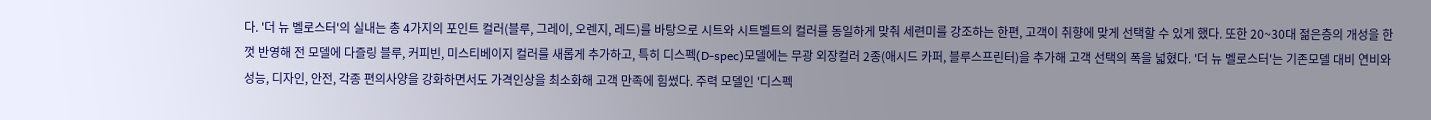다. '더 뉴 벨로스터'의 실내는 총 4가지의 포인트 컬러(블루, 그레이, 오렌지, 레드)를 바탕으로 시트와 시트벨트의 컬러를 동일하게 맞춰 세련미를 강조하는 한편, 고객이 취향에 맞게 선택할 수 있게 했다. 또한 20~30대 젊은층의 개성을 한껏 반영해 전 모델에 다즐링 블루, 커피빈, 미스티베이지 컬러를 새롭게 추가하고, 특히 디스펙(D-spec)모델에는 무광 외장컬러 2종(애시드 카퍼, 블루스프린터)을 추가해 고객 선택의 폭을 넓혔다. '더 뉴 벨로스터'는 기존모델 대비 연비와 성능, 디자인, 안전, 각종 편의사양을 강화하면서도 가격인상을 최소화해 고객 만족에 힘썼다. 주력 모델인 '디스펙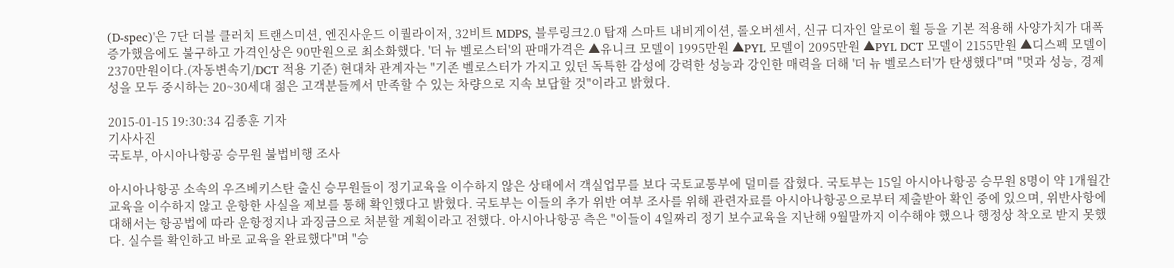(D-spec)'은 7단 더블 클러치 트랜스미션, 엔진사운드 이퀄라이저, 32비트 MDPS, 블루링크2.0 탑재 스마트 내비게이션, 롤오버센서, 신규 디자인 알로이 휠 등을 기본 적용해 사양가치가 대폭 증가했음에도 불구하고 가격인상은 90만원으로 최소화했다. '더 뉴 벨로스터'의 판매가격은 ▲유니크 모델이 1995만원 ▲PYL 모델이 2095만원 ▲PYL DCT 모델이 2155만원 ▲디스펙 모델이 2370만원이다.(자동변속기/DCT 적용 기준) 현대차 관계자는 "기존 벨로스터가 가지고 있던 독특한 감성에 강력한 성능과 강인한 매력을 더해 '더 뉴 벨로스터'가 탄생했다"며 "멋과 성능, 경제성을 모두 중시하는 20~30세대 젊은 고객분들께서 만족할 수 있는 차량으로 지속 보답할 것"이라고 밝혔다.

2015-01-15 19:30:34 김종훈 기자
기사사진
국토부, 아시아나항공 승무원 불법비행 조사

아시아나항공 소속의 우즈베키스탄 출신 승무원들이 정기교육을 이수하지 않은 상태에서 객실업무를 보다 국토교통부에 덜미를 잡혔다. 국토부는 15일 아시아나항공 승무원 8명이 약 1개월간 교육을 이수하지 않고 운항한 사실을 제보를 통해 확인했다고 밝혔다. 국토부는 이들의 추가 위반 여부 조사를 위해 관련자료를 아시아나항공으로부터 제출받아 확인 중에 있으며, 위반사항에 대해서는 항공법에 따라 운항정지나 과징금으로 처분할 계획이라고 전했다. 아시아나항공 측은 "이들이 4일짜리 정기 보수교육을 지난해 9월말까지 이수해야 했으나 행정상 착오로 받지 못했다. 실수를 확인하고 바로 교육을 완료했다"며 "승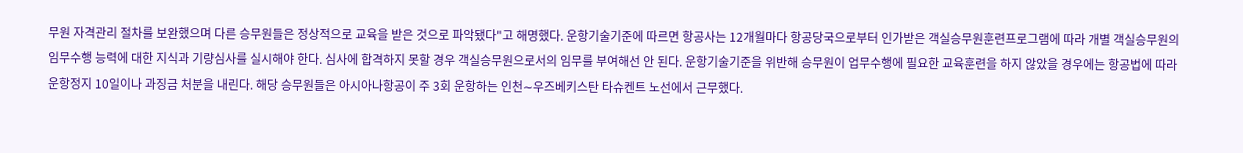무원 자격관리 절차를 보완했으며 다른 승무원들은 정상적으로 교육을 받은 것으로 파악됐다"고 해명했다. 운항기술기준에 따르면 항공사는 12개월마다 항공당국으로부터 인가받은 객실승무원훈련프로그램에 따라 개별 객실승무원의 임무수행 능력에 대한 지식과 기량심사를 실시해야 한다. 심사에 합격하지 못할 경우 객실승무원으로서의 임무를 부여해선 안 된다. 운항기술기준을 위반해 승무원이 업무수행에 필요한 교육훈련을 하지 않았을 경우에는 항공법에 따라 운항정지 10일이나 과징금 처분을 내린다. 해당 승무원들은 아시아나항공이 주 3회 운항하는 인천∼우즈베키스탄 타슈켄트 노선에서 근무했다.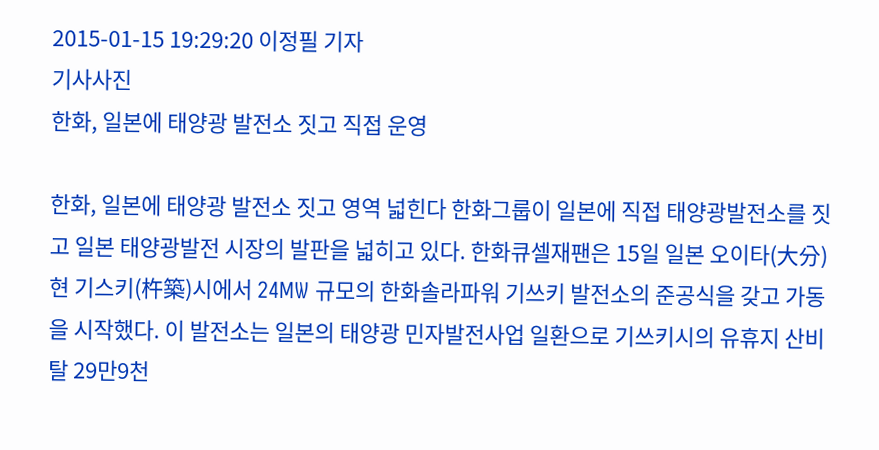2015-01-15 19:29:20 이정필 기자
기사사진
한화, 일본에 태양광 발전소 짓고 직접 운영

한화, 일본에 태양광 발전소 짓고 영역 넓힌다 한화그룹이 일본에 직접 태양광발전소를 짓고 일본 태양광발전 시장의 발판을 넓히고 있다. 한화큐셀재팬은 15일 일본 오이타(大分)현 기스키(杵築)시에서 24MW 규모의 한화솔라파워 기쓰키 발전소의 준공식을 갖고 가동을 시작했다. 이 발전소는 일본의 태양광 민자발전사업 일환으로 기쓰키시의 유휴지 산비탈 29만9천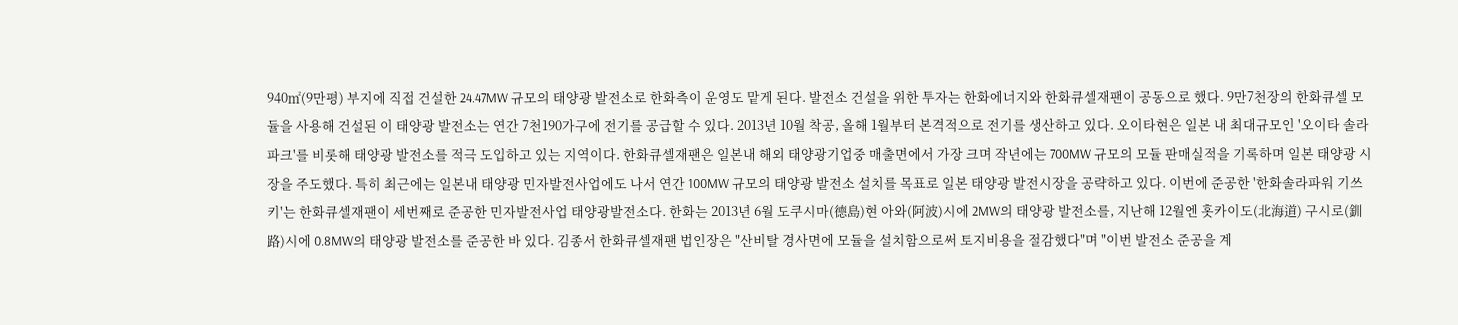940㎡(9만평) 부지에 직접 건설한 24.47MW 규모의 태양광 발전소로 한화측이 운영도 맡게 된다. 발전소 건설을 위한 투자는 한화에너지와 한화큐셀재팬이 공동으로 했다. 9만7천장의 한화큐셀 모듈을 사용해 건설된 이 태양광 발전소는 연간 7천190가구에 전기를 공급할 수 있다. 2013년 10월 착공, 올해 1월부터 본격적으로 전기를 생산하고 있다. 오이타현은 일본 내 최대규모인 '오이타 솔라 파크'를 비롯해 태양광 발전소를 적극 도입하고 있는 지역이다. 한화큐셀재팬은 일본내 해외 태양광기업중 매출면에서 가장 크며 작년에는 700MW 규모의 모듈 판매실적을 기록하며 일본 태양광 시장을 주도했다. 특히 최근에는 일본내 태양광 민자발전사업에도 나서 연간 100MW 규모의 태양광 발전소 설치를 목표로 일본 태양광 발전시장을 공략하고 있다. 이번에 준공한 '한화솔라파워 기쓰키'는 한화큐셀재팬이 세번째로 준공한 민자발전사업 태양광발전소다. 한화는 2013년 6월 도쿠시마(德島)현 아와(阿波)시에 2MW의 태양광 발전소를, 지난해 12월엔 홋카이도(北海道) 구시로(釧路)시에 0.8MW의 태양광 발전소를 준공한 바 있다. 김종서 한화큐셀재팬 법인장은 "산비탈 경사면에 모듈을 설치함으로써 토지비용을 절감했다"며 "이번 발전소 준공을 계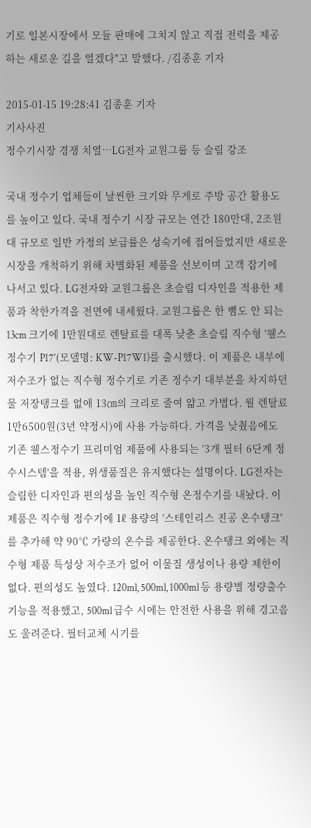기로 일본시장에서 모듈 판매에 그치지 않고 직접 전력을 제공하는 새로운 길을 열겠다"고 말했다. /김종훈 기자

2015-01-15 19:28:41 김종훈 기자
기사사진
정수기시장 경쟁 치열…LG전자 교원그룹 등 슬림 강조

국내 정수기 업체들이 날씬한 크기와 무게로 주방 공간 활용도를 높이고 있다. 국내 정수기 시장 규모는 연간 180만대, 2조원대 규모로 일반 가정의 보급률은 성숙기에 접어들었지만 새로운 시장을 개척하기 위해 차별화된 제품을 선보이며 고객 잡기에 나서고 있다. LG전자와 교원그룹은 초슬림 디자인을 적용한 제품과 착한가격을 전면에 내세웠다. 교원그룹은 한 뼘도 안 되는 13cm 크기에 1만원대로 렌탈료를 대폭 낮춘 초슬림 직수형 '웰스정수기 P17'(모델명: KW-P17W1)를 출시했다. 이 제품은 내부에 저수조가 없는 직수형 정수기로 기존 정수기 대부분을 차지하던 물 저장탱크를 없애 13㎝의 크리로 줄여 얇고 가볍다. 월 렌탈료 1만6500원(3년 약정시)에 사용 가능하다. 가격을 낮췄음에도 기존 웰스정수기 프리미엄 제품에 사용되는 '3개 필터 6단계 정수시스템'을 적용, 위생품질은 유지했다는 설명이다. LG전자는 슬림한 디자인과 편의성을 높인 직수형 온정수기를 내놨다. 이 제품은 직수형 정수기에 1ℓ 용량의 '스테인리스 진공 온수탱크'를 추가해 약 90℃ 가량의 온수를 제공한다. 온수탱크 외에는 직수형 제품 특성상 저수조가 없어 이물질 생성이나 용량 제한이 없다. 편의성도 높였다. 120ml, 500ml, 1000ml 등 용량별 정량출수 기능을 적용했고, 500ml 급수 시에는 안전한 사용을 위해 경고음도 울려준다. 필터교체 시기를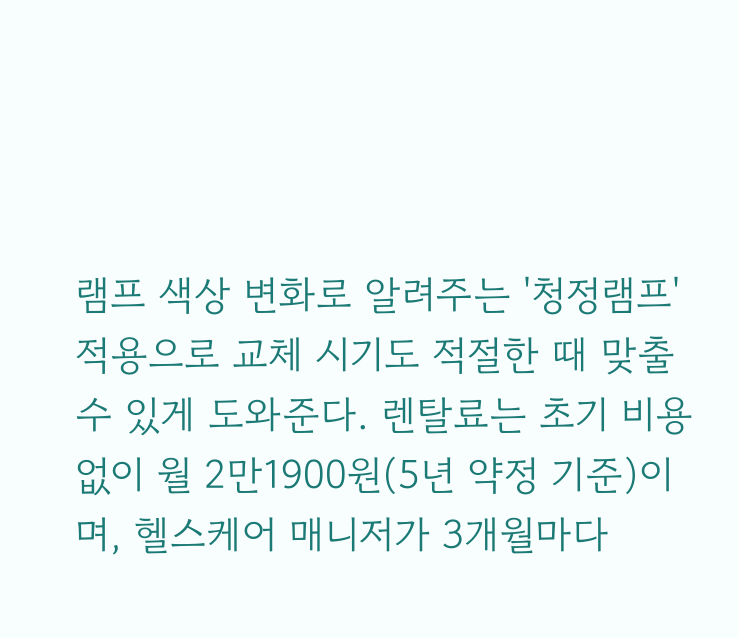램프 색상 변화로 알려주는 '청정램프' 적용으로 교체 시기도 적절한 때 맞출 수 있게 도와준다. 렌탈료는 초기 비용 없이 월 2만1900원(5년 약정 기준)이며, 헬스케어 매니저가 3개월마다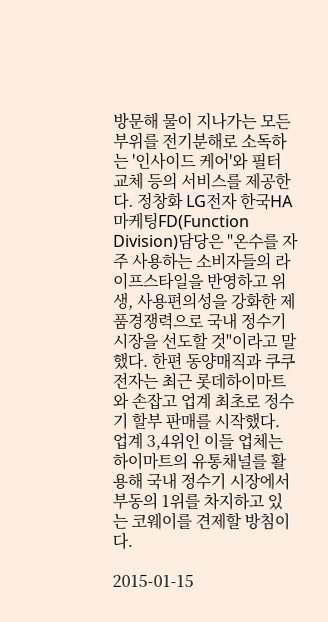방문해 물이 지나가는 모든 부위를 전기분해로 소독하는 '인사이드 케어'와 필터 교체 등의 서비스를 제공한다. 정창화 LG전자 한국HA마케팅FD(Function Division)담당은 "온수를 자주 사용하는 소비자들의 라이프스타일을 반영하고 위생, 사용편의성을 강화한 제품경쟁력으로 국내 정수기 시장을 선도할 것"이라고 말했다. 한편 동양매직과 쿠쿠전자는 최근 롯데하이마트와 손잡고 업계 최초로 정수기 할부 판매를 시작했다. 업계 3,4위인 이들 업체는 하이마트의 유통채널를 활용해 국내 정수기 시장에서 부동의 1위를 차지하고 있는 코웨이를 견제할 방침이다.

2015-01-15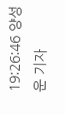19:26:46 양성운 기자